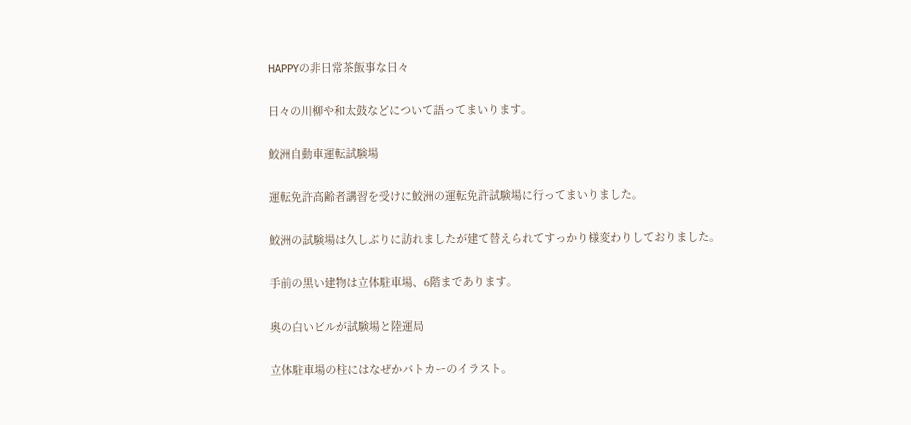HAPPYの非日常茶飯事な日々

日々の川柳や和太鼓などについて語ってまいります。

鮫洲自動車運転試験場

運転免許高齢者講習を受けに鮫洲の運転免許試験場に行ってまいりました。

鮫洲の試験場は久しぶりに訪れましたが建て替えられてすっかり様変わりしておりました。

手前の黒い建物は立体駐車場、6階まであります。

奥の白いビルが試験場と陸運局

立体駐車場の柱にはなぜかパトカーのイラスト。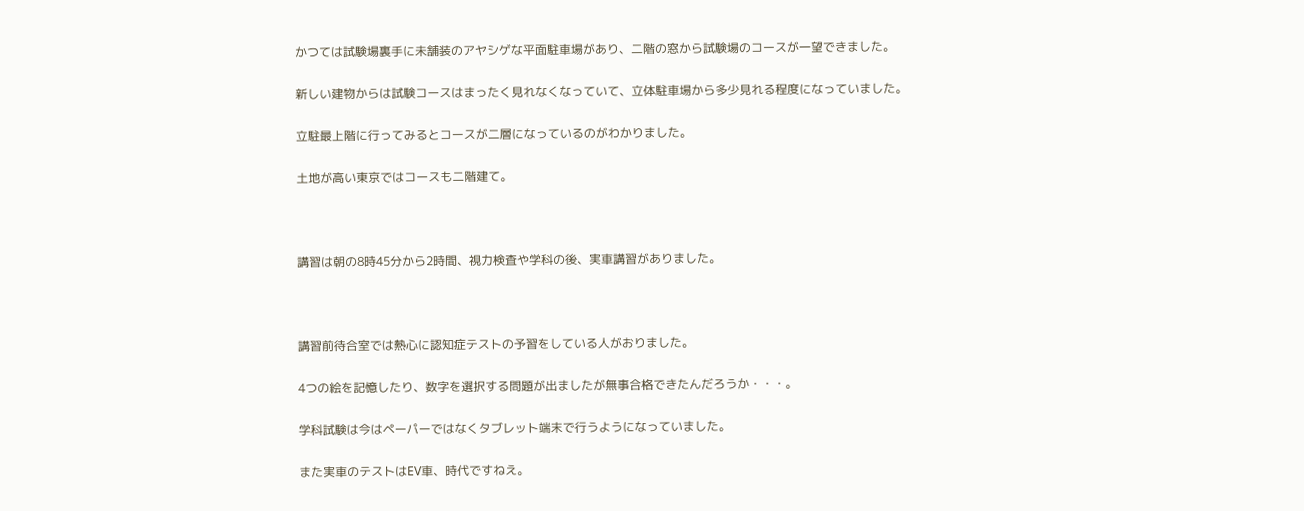かつては試験場裏手に未舗装のアヤシゲな平面駐車場があり、二階の窓から試験場のコースが一望できました。

新しい建物からは試験コースはまったく見れなくなっていて、立体駐車場から多少見れる程度になっていました。

立駐最上階に行ってみるとコースが二層になっているのがわかりました。

土地が高い東京ではコースも二階建て。



講習は朝の8時45分から2時間、視力検査や学科の後、実車講習がありました。



講習前待合室では熱心に認知症テストの予習をしている人がおりました。

4つの絵を記憶したり、数字を選択する問題が出ましたが無事合格できたんだろうか・・・。

学科試験は今はペーパーではなくタブレット端末で行うようになっていました。

また実車のテストはEV車、時代ですねえ。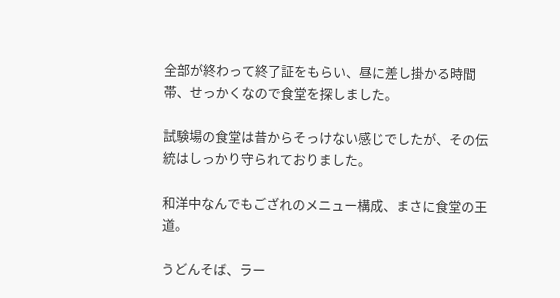全部が終わって終了証をもらい、昼に差し掛かる時間帯、せっかくなので食堂を探しました。

試験場の食堂は昔からそっけない感じでしたが、その伝統はしっかり守られておりました。

和洋中なんでもござれのメニュー構成、まさに食堂の王道。

うどんそば、ラー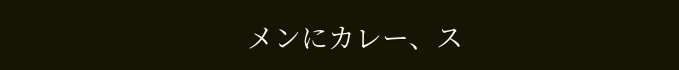メンにカレー、ス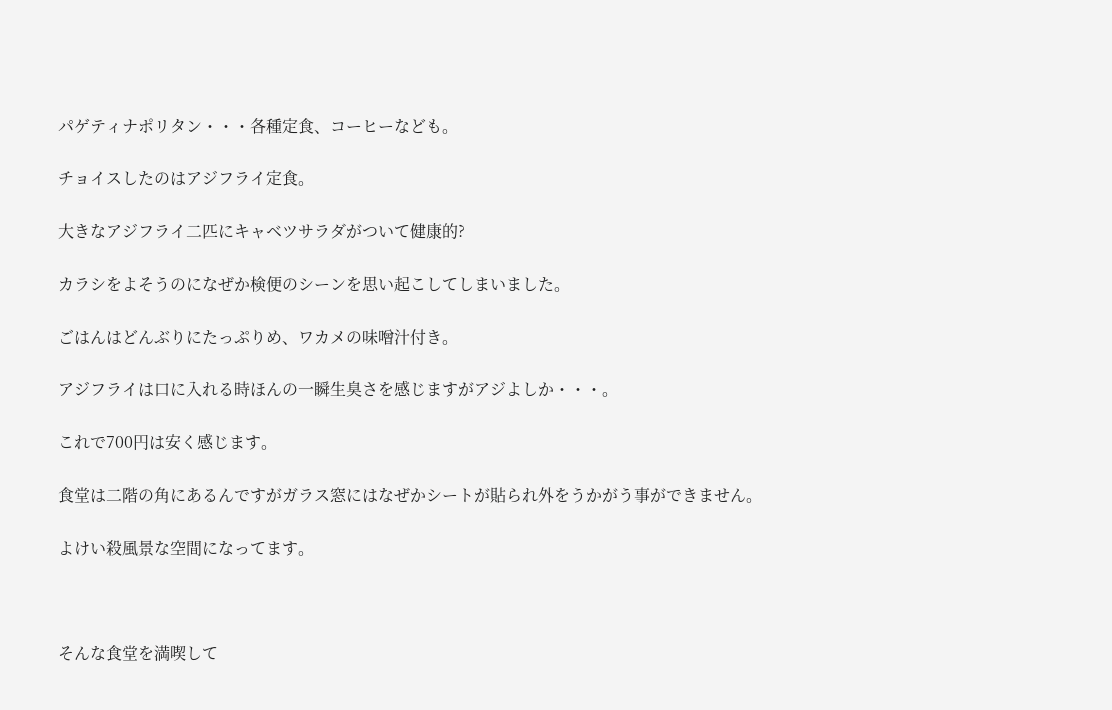パゲティナポリタン・・・各種定食、コーヒーなども。

チョイスしたのはアジフライ定食。

大きなアジフライ二匹にキャベツサラダがついて健康的?

カラシをよそうのになぜか検便のシーンを思い起こしてしまいました。

ごはんはどんぶりにたっぷりめ、ワカメの味噌汁付き。

アジフライは口に入れる時ほんの一瞬生臭さを感じますがアジよしか・・・。

これで700円は安く感じます。

食堂は二階の角にあるんですがガラス窓にはなぜかシートが貼られ外をうかがう事ができません。

よけい殺風景な空間になってます。



そんな食堂を満喫して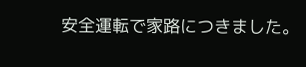安全運転で家路につきました。